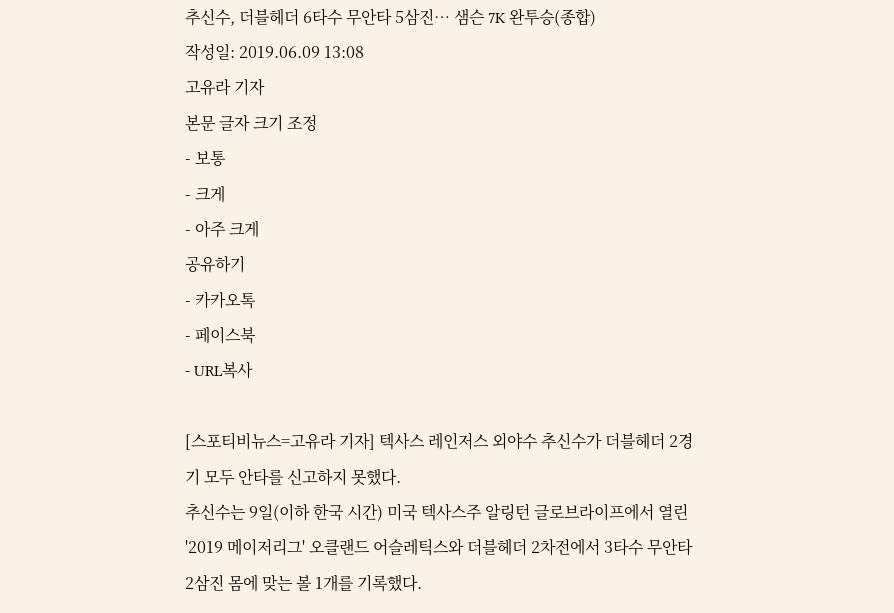추신수, 더블헤더 6타수 무안타 5삼진… 샘슨 7K 완투승(종합)
작성일: 2019.06.09 13:08
고유라 기자
본문 글자 크기 조정
- 보통
- 크게
- 아주 크게
공유하기
- 카카오톡
- 페이스북
- URL복사

[스포티비뉴스=고유라 기자] 텍사스 레인저스 외야수 추신수가 더블헤더 2경기 모두 안타를 신고하지 못했다.
추신수는 9일(이하 한국 시간) 미국 텍사스주 알링턴 글로브라이프에서 열린 '2019 메이저리그' 오클랜드 어슬레틱스와 더블헤더 2차전에서 3타수 무안타 2삼진 몸에 맞는 볼 1개를 기록했다.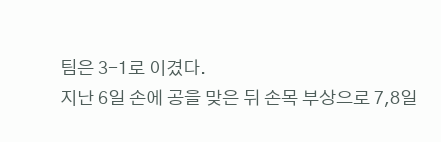팀은 3-1로 이겼다.
지난 6일 손에 공을 맞은 뒤 손목 부상으로 7,8일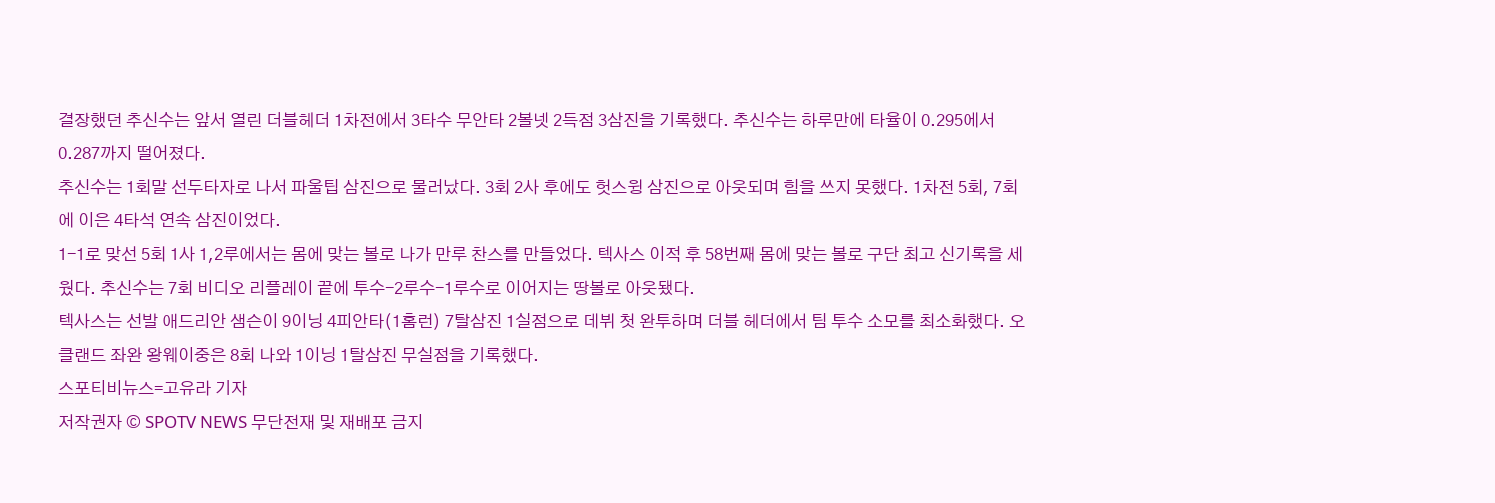결장했던 추신수는 앞서 열린 더블헤더 1차전에서 3타수 무안타 2볼넷 2득점 3삼진을 기록했다. 추신수는 하루만에 타율이 0.295에서 0.287까지 떨어졌다.
추신수는 1회말 선두타자로 나서 파울팁 삼진으로 물러났다. 3회 2사 후에도 헛스윙 삼진으로 아웃되며 힘을 쓰지 못했다. 1차전 5회, 7회에 이은 4타석 연속 삼진이었다.
1-1로 맞선 5회 1사 1,2루에서는 몸에 맞는 볼로 나가 만루 찬스를 만들었다. 텍사스 이적 후 58번째 몸에 맞는 볼로 구단 최고 신기록을 세웠다. 추신수는 7회 비디오 리플레이 끝에 투수-2루수-1루수로 이어지는 땅볼로 아웃됐다.
텍사스는 선발 애드리안 샘슨이 9이닝 4피안타(1홈런) 7탈삼진 1실점으로 데뷔 첫 완투하며 더블 헤더에서 팀 투수 소모를 최소화했다. 오클랜드 좌완 왕웨이중은 8회 나와 1이닝 1탈삼진 무실점을 기록했다.
스포티비뉴스=고유라 기자
저작권자 © SPOTV NEWS 무단전재 및 재배포 금지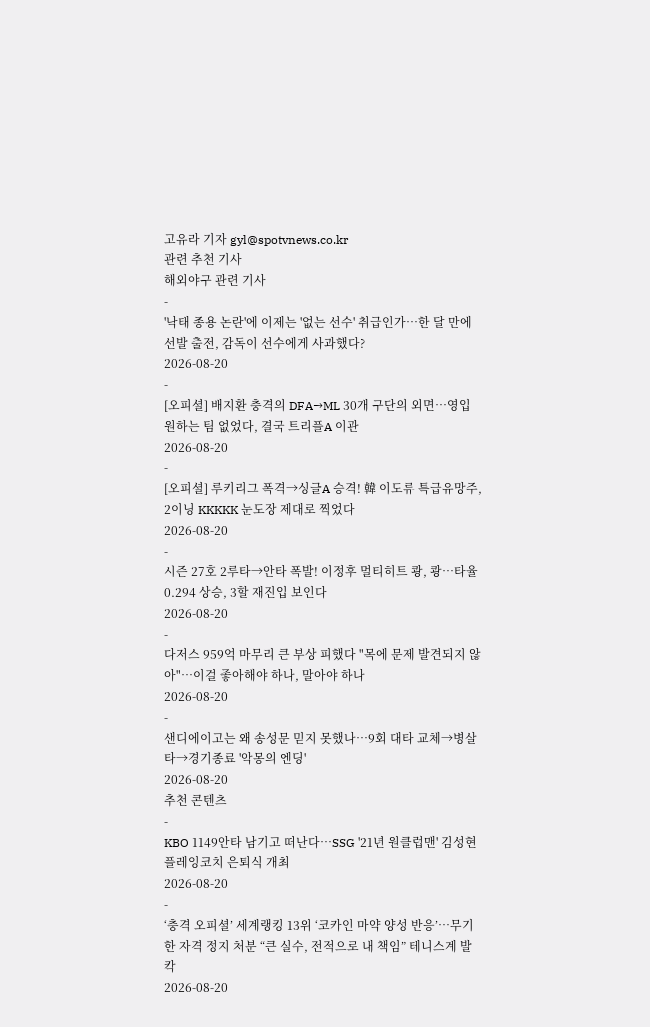고유라 기자 gyl@spotvnews.co.kr
관련 추천 기사
해외야구 관련 기사
-
'낙태 종용 논란'에 이제는 '없는 선수' 취급인가…한 달 만에 선발 출전, 감독이 선수에게 사과했다?
2026-08-20
-
[오피셜] 배지환 충격의 DFA→ML 30개 구단의 외면…영입 원하는 팀 없었다, 결국 트리플A 이관
2026-08-20
-
[오피셜] 루키리그 폭격→싱글A 승격! 韓 이도류 특급유망주, 2이닝 KKKKK 눈도장 제대로 찍었다
2026-08-20
-
시즌 27호 2루타→안타 폭발! 이정후 멀티히트 쾅, 쾅…타율 0.294 상승, 3할 재진입 보인다
2026-08-20
-
다저스 959억 마무리 큰 부상 피했다 "목에 문제 발견되지 않아"…이걸 좋아해야 하나, 말아야 하나
2026-08-20
-
샌디에이고는 왜 송성문 믿지 못했나…9회 대타 교체→병살타→경기종료 '악몽의 엔딩'
2026-08-20
추천 콘텐츠
-
KBO 1149안타 남기고 떠난다…SSG '21년 원클럽맨' 김성현 플레잉코치 은퇴식 개최
2026-08-20
-
‘충격 오피셜’ 세계랭킹 13위 ‘코카인 마약 양성 반응’…무기한 자격 정지 처분 “큰 실수, 전적으로 내 책임” 테니스계 발칵
2026-08-20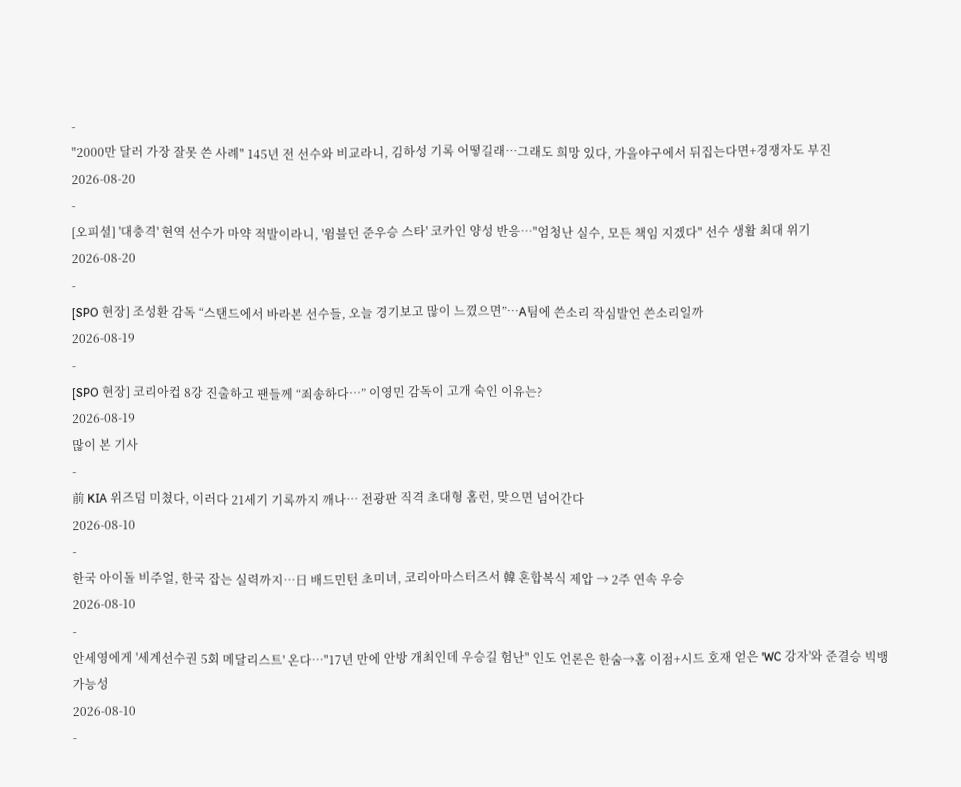-
"2000만 달러 가장 잘못 쓴 사례" 145년 전 선수와 비교라니, 김하성 기록 어떻길래…그래도 희망 있다, 가을야구에서 뒤집는다면+경쟁자도 부진
2026-08-20
-
[오피셜] '대충격' 현역 선수가 마약 적발이라니, '윔블던 준우승 스타' 코카인 양성 반응…"엄청난 실수, 모든 책임 지겠다" 선수 생활 최대 위기
2026-08-20
-
[SPO 현장] 조성환 감독 “스탠드에서 바라본 선수들, 오늘 경기보고 많이 느꼈으면”…A팀에 쓴소리 작심발언 쓴소리일까
2026-08-19
-
[SPO 현장] 코리아컵 8강 진출하고 팬들께 “죄송하다…” 이영민 감독이 고개 숙인 이유는?
2026-08-19
많이 본 기사
-
前 KIA 위즈덤 미쳤다, 이러다 21세기 기록까지 깨나… 전광판 직격 초대형 홈런, 맞으면 넘어간다
2026-08-10
-
한국 아이돌 비주얼, 한국 잡는 실력까지…日 배드민턴 초미녀, 코리아마스터즈서 韓 혼합복식 제압 → 2주 연속 우승
2026-08-10
-
안세영에게 '세계선수권 5회 메달리스트' 온다…"17년 만에 안방 개최인데 우승길 험난" 인도 언론은 한숨→홈 이점+시드 호재 얻은 'WC 강자'와 준결승 빅뱅 가능성
2026-08-10
-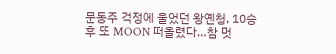문동주 걱정에 울었던 왕옌청, 10승 후 또 MOON 떠올렸다…참 멋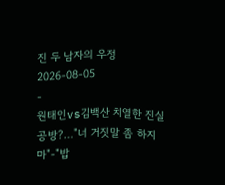진 두 남자의 우정
2026-08-05
-
원태인vs김백산 치열한 진실 공방?…"너 거짓말 좀 하지 마"-"밥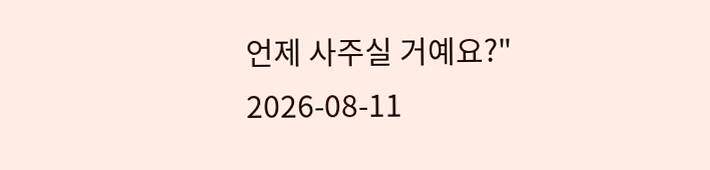언제 사주실 거예요?"
2026-08-11